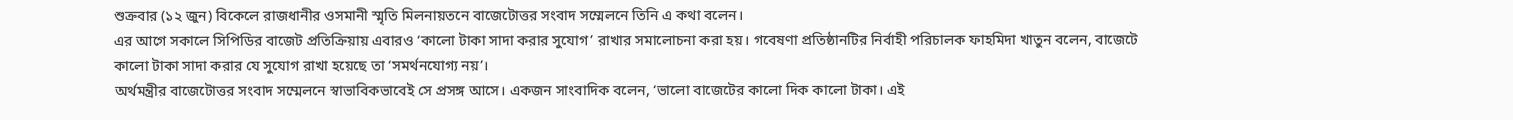শুক্রবার (১২ জুন) বিকেলে রাজধানীর ওসমানী স্মৃতি মিলনায়তনে বাজেটোত্তর সংবাদ সম্মেলনে তিনি এ কথা বলেন।
এর আগে সকালে সিপিডির বাজেট প্রতিক্রিয়ায় এবারও ‘কালো টাকা সাদা করার সুযোগ’ রাখার সমালোচনা করা হয়। গবেষণা প্রতিষ্ঠানটির নির্বাহী পরিচালক ফাহমিদা খাতুন বলেন, বাজেটে কালো টাকা সাদা করার যে সুযোগ রাখা হয়েছে তা ‘সমর্থনযোগ্য নয়’।
অর্থমন্ত্রীর বাজেটোত্তর সংবাদ সম্মেলনে স্বাভাবিকভাবেই সে প্রসঙ্গ আসে। একজন সাংবাদিক বলেন, ‘ভালো বাজেটের কালো দিক কালো টাকা। এই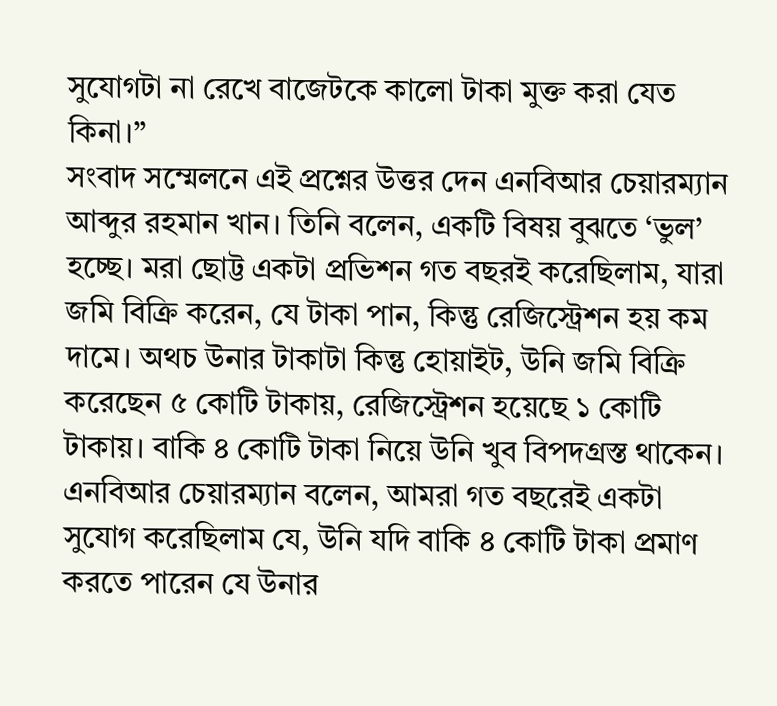সুযোগটা না রেখে বাজেটকে কালো টাকা মুক্ত করা যেত কিনা।”
সংবাদ সম্মেলনে এই প্রশ্নের উত্তর দেন এনবিআর চেয়ারম্যান আব্দুর রহমান খান। তিনি বলেন, একটি বিষয় বুঝতে ‘ভুল’ হচ্ছে। মরা ছোট্ট একটা প্রভিশন গত বছরই করেছিলাম, যারা জমি বিক্রি করেন, যে টাকা পান, কিন্তু রেজিস্ট্রেশন হয় কম দামে। অথচ উনার টাকাটা কিন্তু হোয়াইট, উনি জমি বিক্রি করেছেন ৫ কোটি টাকায়, রেজিস্ট্রেশন হয়েছে ১ কোটি টাকায়। বাকি ৪ কোটি টাকা নিয়ে উনি খুব বিপদগ্রস্ত থাকেন।
এনবিআর চেয়ারম্যান বলেন, আমরা গত বছরেই একটা সুযোগ করেছিলাম যে, উনি যদি বাকি ৪ কোটি টাকা প্রমাণ করতে পারেন যে উনার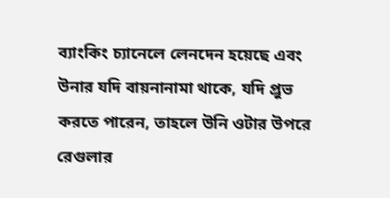ব্যাংকিং চ্যানেলে লেনদেন হয়েছে এবং উনার যদি বায়নানামা থাকে, যদি প্রুভ করতে পারেন, তাহলে উনি ওটার উপরে রেগুলার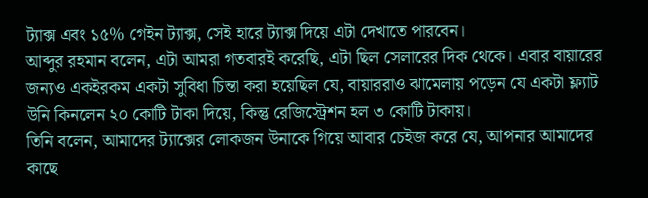ট্যাক্স এবং ১৫% গেইন ট্যাক্স, সেই হারে ট্যাক্স দিয়ে এটা দেখাতে পারবেন।
আব্দুর রহমান বলেন, এটা আমরা গতবারই করেছি, এটা ছিল সেলারের দিক থেকে। এবার বায়ারের জন্যও একইরকম একটা সুবিধা চিন্তা করা হয়েছিল যে, বায়াররাও ঝামেলায় পড়েন যে একটা ফ্ল্যাট উনি কিনলেন ২০ কোটি টাকা দিয়ে, কিন্তু রেজিস্ট্রেশন হল ৩ কোটি টাকায়।
তিনি বলেন, আমাদের ট্যাক্সের লোকজন উনাকে গিয়ে আবার চেইজ করে যে, আপনার আমাদের কাছে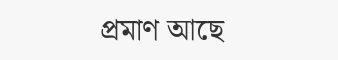প্রমাণ আছে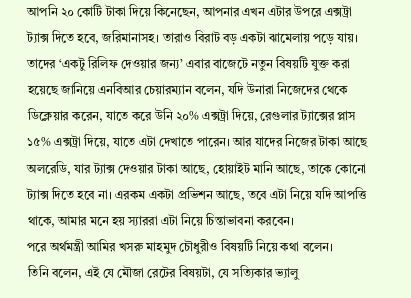আপনি ২০ কোটি টাকা দিয়ে কিনেছেন, আপনার এখন এটার উপরে এক্সট্রা ট্যাক্স দিতে হবে, জরিমানাসহ। তারাও বিরাট বড় একটা ঝামেলায় পড়ে যায়।
তাদের ‘একটু রিলিফ দেওয়ার জন্য’ এবার বাজেটে নতুন বিষয়টি যুক্ত করা হয়েছে জানিয়ে এনবিআর চেয়ারম্যান বলেন, যদি উনারা নিজেদের থেকে ডিক্লেয়ার করেন, যাতে করে উনি ২০% এক্সট্রা দিয়ে, রেগুলার ট্যাক্সের প্লাস ১৫% এক্সট্রা দিয়ে, যাতে এটা দেখাতে পারেন। আর যাদের নিজের টাকা আছে অলরেডি, যার ট্যাক্স দেওয়ার টাকা আছে, হোয়াইট মানি আছে, তাকে কোনো ট্যাক্স দিতে হবে না। এরকম একটা প্রভিশন আছে, তবে এটা নিয়ে যদি আপত্তি থাকে, আমার মনে হয় স্যাররা এটা নিয়ে চিন্তাভাবনা করবেন।
পরে অর্থমন্ত্রী আমির খসরু মাহমুদ চৌধুরীও বিষয়টি নিয়ে কথা বলেন।
তিনি বলেন, এই যে মৌজা রেটের বিষয়টা, যে সত্যিকার ভ্যালু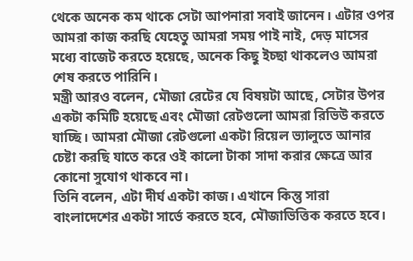থেকে অনেক কম থাকে সেটা আপনারা সবাই জানেন। এটার ওপর আমরা কাজ করছি যেহেতু আমরা সময় পাই নাই, দেড় মাসের মধ্যে বাজেট করতে হয়েছে, অনেক কিছু ইচ্ছা থাকলেও আমরা শেষ করতে পারিনি।
মন্ত্রী আরও বলেন, মৌজা রেটের যে বিষয়টা আছে, সেটার উপর একটা কমিটি হয়েছে এবং মৌজা রেটগুলো আমরা রিভিউ করতে যাচ্ছি। আমরা মৌজা রেটগুলো একটা রিয়েল ভ্যালুতে আনার চেষ্টা করছি যাতে করে ওই কালো টাকা সাদা করার ক্ষেত্রে আর কোনো সুযোগ থাকবে না।
তিনি বলেন, এটা দীর্ঘ একটা কাজ। এখানে কিন্তু সারা বাংলাদেশের একটা সার্ভে করতে হবে, মৌজাভিত্তিক করতে হবে।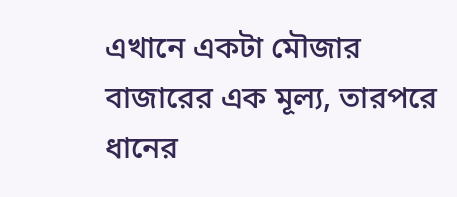এখানে একটা মৌজার বাজারের এক মূল্য, তারপরে ধানের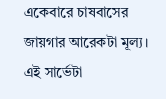একেবারে চাষবাসের জায়গার আরেকটা মূল্য। এই সার্ভেটা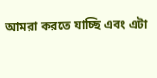আমরা করতে যাচ্ছি এবং এটা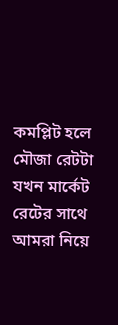কমপ্লিট হলে মৌজা রেটটা যখন মার্কেট রেটের সাথে আমরা নিয়ে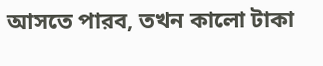আসতে পারব, তখন কালো টাকা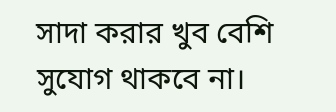সাদা করার খুব বেশি সুযোগ থাকবে না।